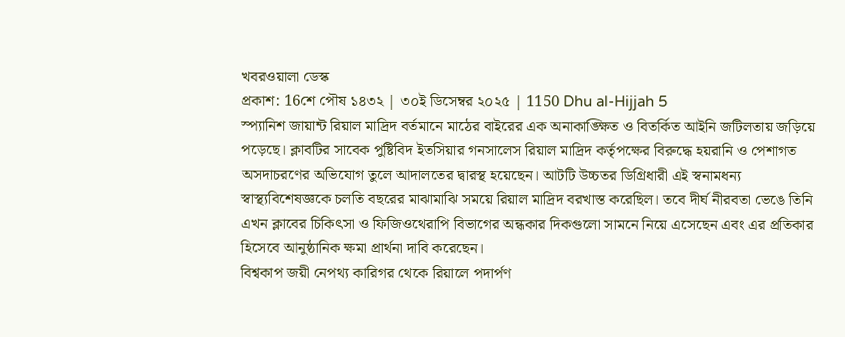খবরওয়ালা ডেস্ক
প্রকাশ: 16শে পৌষ ১৪৩২ | ৩০ই ডিসেম্বর ২০২৫ | 1150 Dhu al-Hijjah 5
স্প্যানিশ জায়ান্ট রিয়াল মাদ্রিদ বর্তমানে মাঠের বাইরের এক অনাকাঙ্ক্ষিত ও বিতর্কিত আইনি জটিলতায় জড়িয়ে পড়েছে। ক্লাবটির সাবেক পুষ্টিবিদ ইতসিয়ার গনসালেস রিয়াল মাদ্রিদ কর্তৃপক্ষের বিরুদ্ধে হয়রানি ও পেশাগত অসদাচরণের অভিযোগ তুলে আদালতের দ্বারস্থ হয়েছেন। আটটি উচ্চতর ডিগ্রিধারী এই স্বনামধন্য স্বাস্থ্যবিশেষজ্ঞকে চলতি বছরের মাঝামাঝি সময়ে রিয়াল মাদ্রিদ বরখাস্ত করেছিল। তবে দীর্ঘ নীরবতা ভেঙে তিনি এখন ক্লাবের চিকিৎসা ও ফিজিওথেরাপি বিভাগের অন্ধকার দিকগুলো সামনে নিয়ে এসেছেন এবং এর প্রতিকার হিসেবে আনুষ্ঠানিক ক্ষমা প্রার্থনা দাবি করেছেন।
বিশ্বকাপ জয়ী নেপথ্য কারিগর থেকে রিয়ালে পদার্পণ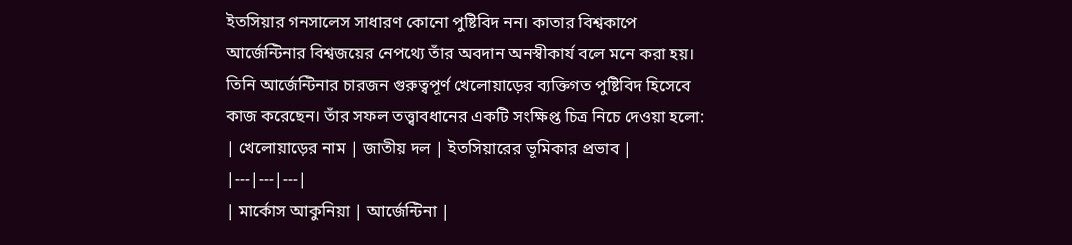ইতসিয়ার গনসালেস সাধারণ কোনো পুষ্টিবিদ নন। কাতার বিশ্বকাপে আর্জেন্টিনার বিশ্বজয়ের নেপথ্যে তাঁর অবদান অনস্বীকার্য বলে মনে করা হয়। তিনি আর্জেন্টিনার চারজন গুরুত্বপূর্ণ খেলোয়াড়ের ব্যক্তিগত পুষ্টিবিদ হিসেবে কাজ করেছেন। তাঁর সফল তত্ত্বাবধানের একটি সংক্ষিপ্ত চিত্র নিচে দেওয়া হলো:
| খেলোয়াড়ের নাম | জাতীয় দল | ইতসিয়ারের ভূমিকার প্রভাব |
|---|---|---|
| মার্কোস আকুনিয়া | আর্জেন্টিনা |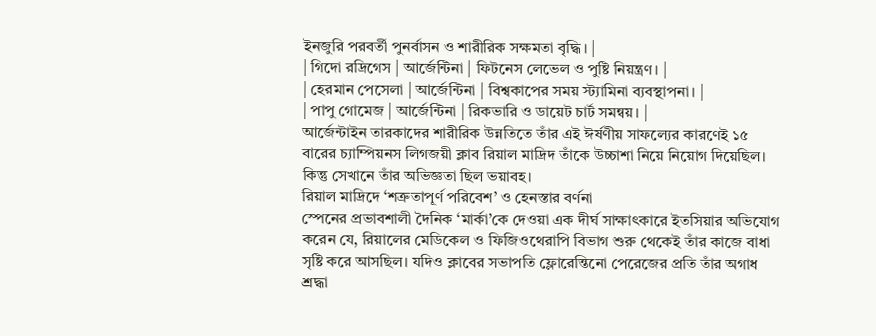ইনজুরি পরবর্তী পুনর্বাসন ও শারীরিক সক্ষমতা বৃদ্ধি। |
| গিদো রদ্রিগেস | আর্জেন্টিনা | ফিটনেস লেভেল ও পুষ্টি নিয়ন্ত্রণ। |
| হেরমান পেসেলা | আর্জেন্টিনা | বিশ্বকাপের সময় স্ট্যামিনা ব্যবস্থাপনা। |
| পাপু গোমেজ | আর্জেন্টিনা | রিকভারি ও ডায়েট চার্ট সমন্বয়। |
আর্জেন্টাইন তারকাদের শারীরিক উন্নতিতে তাঁর এই ঈর্ষণীয় সাফল্যের কারণেই ১৫ বারের চ্যাম্পিয়নস লিগজয়ী ক্লাব রিয়াল মাদ্রিদ তাঁকে উচ্চাশা নিয়ে নিয়োগ দিয়েছিল। কিন্তু সেখানে তাঁর অভিজ্ঞতা ছিল ভয়াবহ।
রিয়াল মাদ্রিদে ‘শত্রুতাপূর্ণ পরিবেশ’ ও হেনস্তার বর্ণনা
স্পেনের প্রভাবশালী দৈনিক ‘মার্কা’কে দেওয়া এক দীর্ঘ সাক্ষাৎকারে ইতসিয়ার অভিযোগ করেন যে, রিয়ালের মেডিকেল ও ফিজিওথেরাপি বিভাগ শুরু থেকেই তাঁর কাজে বাধা সৃষ্টি করে আসছিল। যদিও ক্লাবের সভাপতি ফ্লোরেন্তিনো পেরেজের প্রতি তাঁর অগাধ শ্রদ্ধা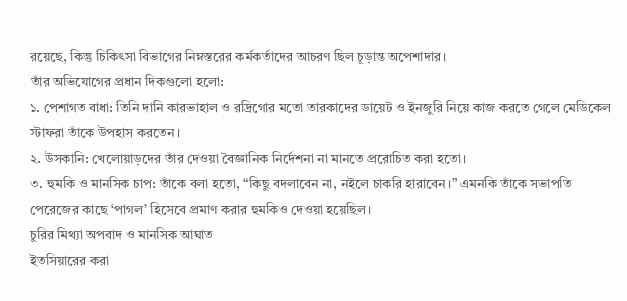রয়েছে, কিন্তু চিকিৎসা বিভাগের নিম্নস্তরের কর্মকর্তাদের আচরণ ছিল চূড়ান্ত অপেশাদার।
তাঁর অভিযোগের প্রধান দিকগুলো হলো:
১. পেশাগত বাধা: তিনি দানি কারভাহাল ও রদ্রিগোর মতো তারকাদের ডায়েট ও ইনজুরি নিয়ে কাজ করতে গেলে মেডিকেল স্টাফরা তাঁকে উপহাস করতেন।
২. উসকানি: খেলোয়াড়দের তাঁর দেওয়া বৈজ্ঞানিক নির্দেশনা না মানতে প্ররোচিত করা হতো।
৩. হুমকি ও মানসিক চাপ: তাঁকে বলা হতো, “কিছু বদলাবেন না, নইলে চাকরি হারাবেন।” এমনকি তাঁকে সভাপতি পেরেজের কাছে ‘পাগল’ হিসেবে প্রমাণ করার হুমকিও দেওয়া হয়েছিল।
চুরির মিথ্যা অপবাদ ও মানসিক আঘাত
ইতসিয়ারের করা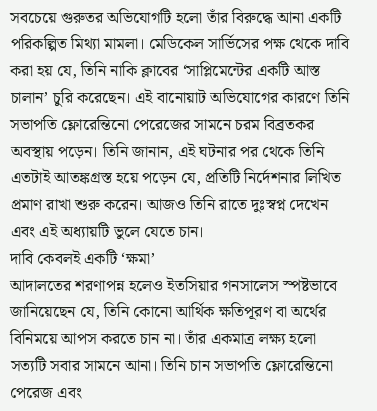সবচেয়ে গুরুতর অভিযোগটি হলো তাঁর বিরুদ্ধে আনা একটি পরিকল্পিত মিথ্যা মামলা। মেডিকেল সার্ভিসের পক্ষ থেকে দাবি করা হয় যে, তিনি নাকি ক্লাবের ‘সাপ্লিমেন্টের একটি আস্ত চালান’ চুরি করেছেন। এই বানোয়াট অভিযোগের কারণে তিনি সভাপতি ফ্লোরেন্তিনো পেরেজের সামনে চরম বিব্রতকর অবস্থায় পড়েন। তিনি জানান, এই ঘটনার পর থেকে তিনি এতটাই আতঙ্কগ্রস্ত হয়ে পড়েন যে, প্রতিটি নির্দেশনার লিখিত প্রমাণ রাখা শুরু করেন। আজও তিনি রাতে দুঃস্বপ্ন দেখেন এবং এই অধ্যায়টি ভুলে যেতে চান।
দাবি কেবলই একটি ‘ক্ষমা’
আদালতের শরণাপন্ন হলেও ইতসিয়ার গনসালেস স্পষ্টভাবে জানিয়েছেন যে, তিনি কোনো আর্থিক ক্ষতিপূরণ বা অর্থের বিনিময়ে আপস করতে চান না। তাঁর একমাত্র লক্ষ্য হলো সত্যটি সবার সামনে আনা। তিনি চান সভাপতি ফ্লোরেন্তিনো পেরেজ এবং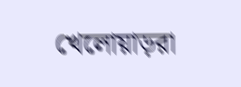খেলোয়াড়রা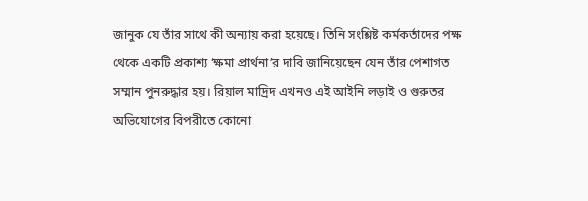জানুক যে তাঁর সাথে কী অন্যায় করা হয়েছে। তিনি সংশ্লিষ্ট কর্মকর্তাদের পক্ষ থেকে একটি প্রকাশ্য ‘ক্ষমা প্রার্থনা’র দাবি জানিয়েছেন যেন তাঁর পেশাগত সম্মান পুনরুদ্ধার হয়। রিয়াল মাদ্রিদ এখনও এই আইনি লড়াই ও গুরুতর অভিযোগের বিপরীতে কোনো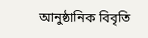আনুষ্ঠানিক বিবৃতি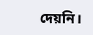দেয়নি।